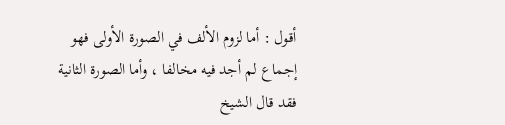أقول : أما لزوم الألف في الصورة الأولى فهو إجماع لم أجد فيه مخالفا ، وأما الصورة الثانية فقد قال الشيخ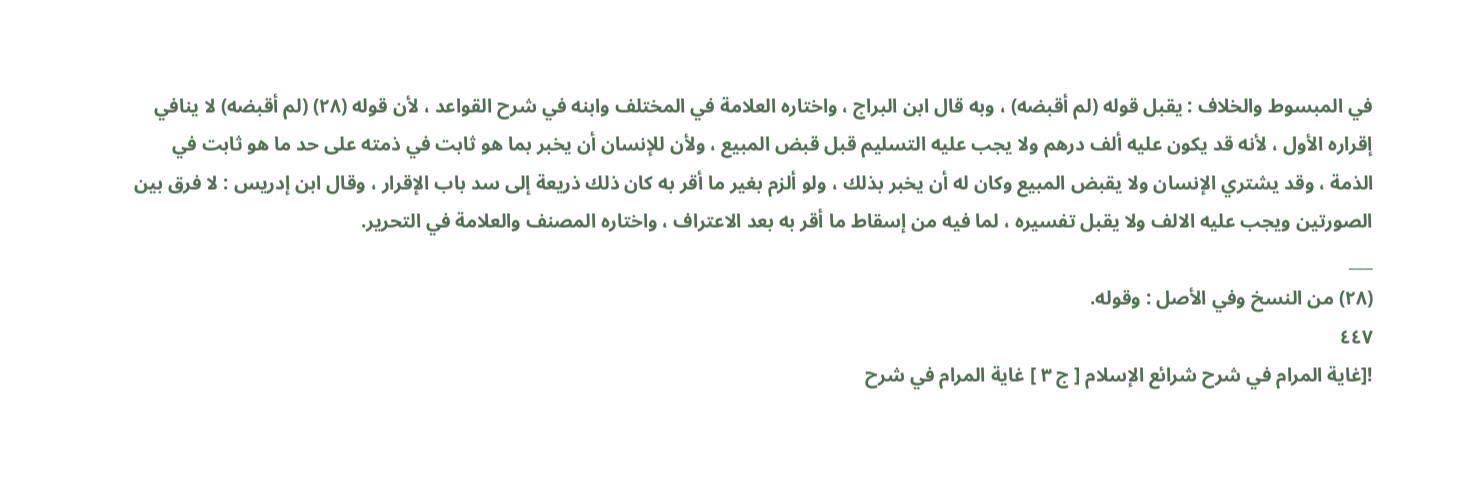في المبسوط والخلاف : يقبل قوله (لم أقبضه) ، وبه قال ابن البراج ، واختاره العلامة في المختلف وابنه في شرح القواعد ، لأن قوله (٢٨) (لم أقبضه) لا ينافي إقراره الأول ، لأنه قد يكون عليه ألف درهم ولا يجب عليه التسليم قبل قبض المبيع ، ولأن للإنسان أن يخبر بما هو ثابت في ذمته على حد ما هو ثابت في الذمة ، وقد يشتري الإنسان ولا يقبض المبيع وكان له أن يخبر بذلك ، ولو ألزم بغير ما أقر به كان ذلك ذريعة إلى سد باب الإقرار ، وقال ابن إدريس : لا فرق بين الصورتين ويجب عليه الالف ولا يقبل تفسيره ، لما فيه من إسقاط ما أقر به بعد الاعتراف ، واختاره المصنف والعلامة في التحرير.
___
(٢٨) من النسخ وفي الأصل : وقوله.
٤٤٧
![غاية المرام في شرح شرائع الإسلام [ ج ٣ ] غاية المرام في شرح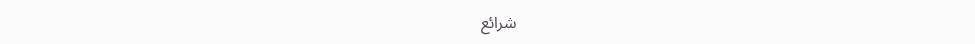شرائع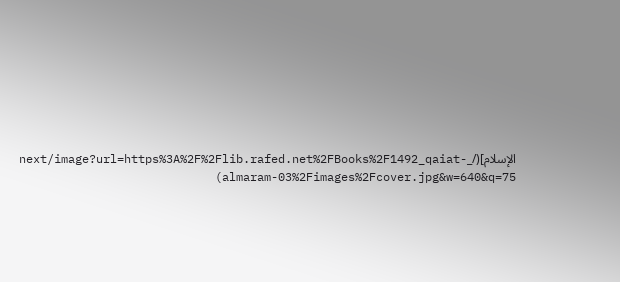الإسلام](/_next/image?url=https%3A%2F%2Flib.rafed.net%2FBooks%2F1492_qaiat-almaram-03%2Fimages%2Fcover.jpg&w=640&q=75)